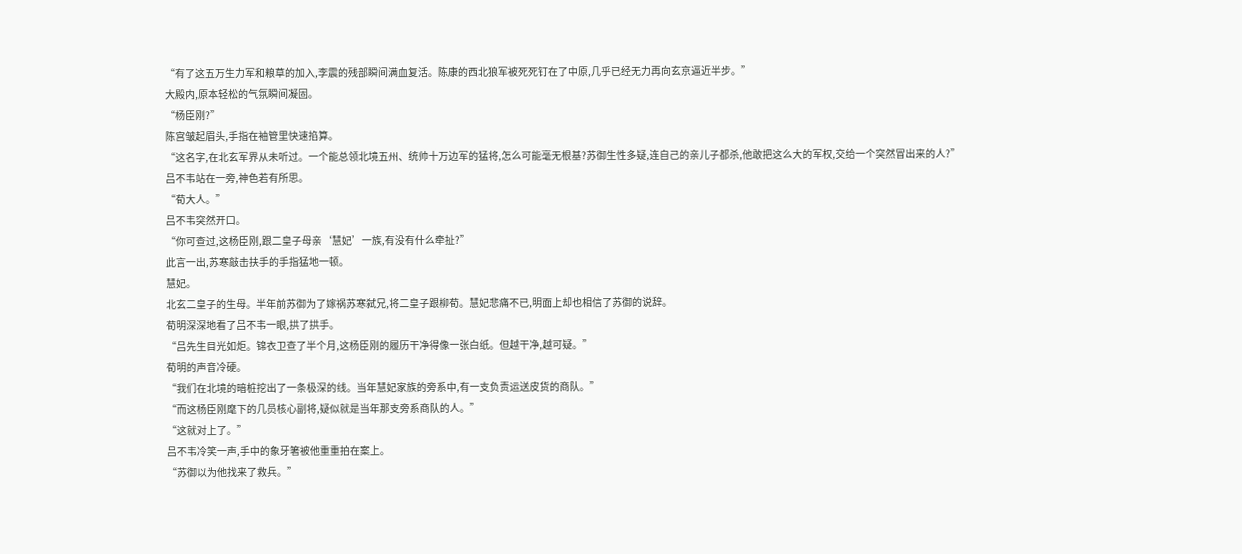“有了这五万生力军和粮草的加入,李震的残部瞬间满血复活。陈康的西北狼军被死死钉在了中原,几乎已经无力再向玄京逼近半步。”
大殿内,原本轻松的气氛瞬间凝固。
“杨臣刚?”
陈宫皱起眉头,手指在袖管里快速掐算。
“这名字,在北玄军界从未听过。一个能总领北境五州、统帅十万边军的猛将,怎么可能毫无根基?苏御生性多疑,连自己的亲儿子都杀,他敢把这么大的军权,交给一个突然冒出来的人?”
吕不韦站在一旁,神色若有所思。
“荀大人。”
吕不韦突然开口。
“你可查过,这杨臣刚,跟二皇子母亲‘慧妃’一族,有没有什么牵扯?”
此言一出,苏寒敲击扶手的手指猛地一顿。
慧妃。
北玄二皇子的生母。半年前苏御为了嫁祸苏寒弑兄,将二皇子跟柳荀。慧妃悲痛不已,明面上却也相信了苏御的说辞。
荀明深深地看了吕不韦一眼,拱了拱手。
“吕先生目光如炬。锦衣卫查了半个月,这杨臣刚的履历干净得像一张白纸。但越干净,越可疑。”
荀明的声音冷硬。
“我们在北境的暗桩挖出了一条极深的线。当年慧妃家族的旁系中,有一支负责运送皮货的商队。”
“而这杨臣刚麾下的几员核心副将,疑似就是当年那支旁系商队的人。”
“这就对上了。”
吕不韦冷笑一声,手中的象牙箸被他重重拍在案上。
“苏御以为他找来了救兵。”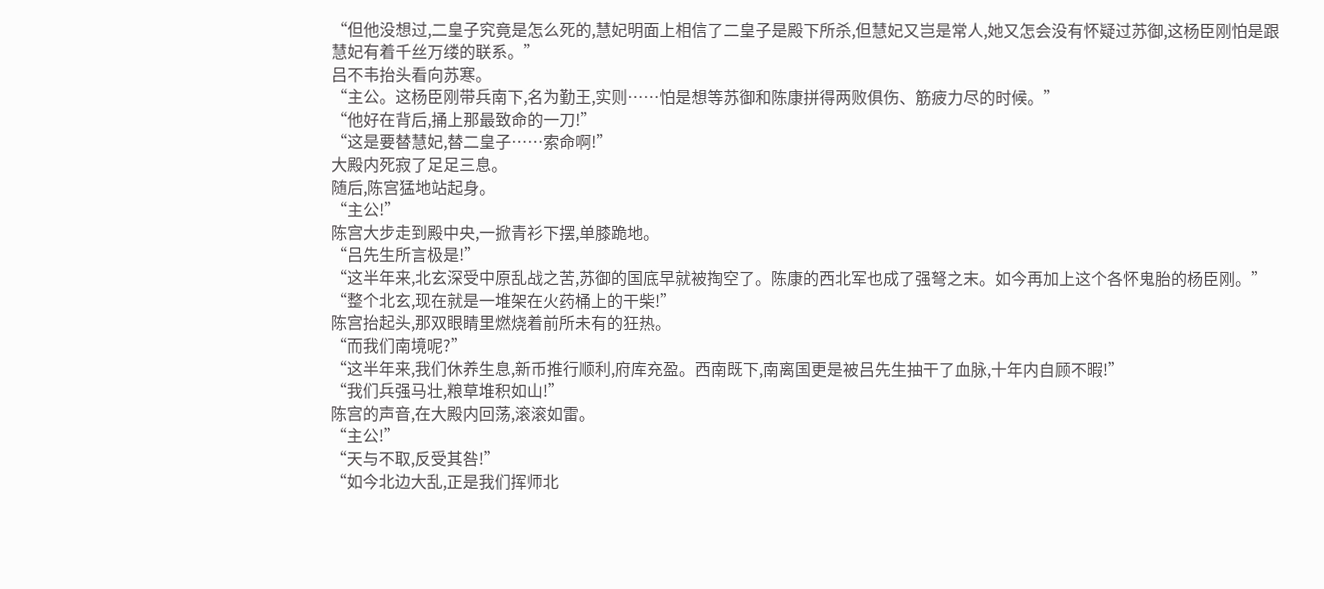“但他没想过,二皇子究竟是怎么死的,慧妃明面上相信了二皇子是殿下所杀,但慧妃又岂是常人,她又怎会没有怀疑过苏御,这杨臣刚怕是跟慧妃有着千丝万缕的联系。”
吕不韦抬头看向苏寒。
“主公。这杨臣刚带兵南下,名为勤王,实则……怕是想等苏御和陈康拼得两败俱伤、筋疲力尽的时候。”
“他好在背后,捅上那最致命的一刀!”
“这是要替慧妃,替二皇子……索命啊!”
大殿内死寂了足足三息。
随后,陈宫猛地站起身。
“主公!”
陈宫大步走到殿中央,一掀青衫下摆,单膝跪地。
“吕先生所言极是!”
“这半年来,北玄深受中原乱战之苦,苏御的国底早就被掏空了。陈康的西北军也成了强弩之末。如今再加上这个各怀鬼胎的杨臣刚。”
“整个北玄,现在就是一堆架在火药桶上的干柴!”
陈宫抬起头,那双眼睛里燃烧着前所未有的狂热。
“而我们南境呢?”
“这半年来,我们休养生息,新币推行顺利,府库充盈。西南既下,南离国更是被吕先生抽干了血脉,十年内自顾不暇!”
“我们兵强马壮,粮草堆积如山!”
陈宫的声音,在大殿内回荡,滚滚如雷。
“主公!”
“天与不取,反受其咎!”
“如今北边大乱,正是我们挥师北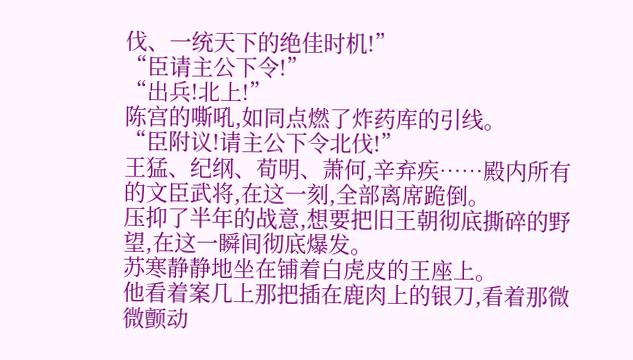伐、一统天下的绝佳时机!”
“臣请主公下令!”
“出兵!北上!”
陈宫的嘶吼,如同点燃了炸药库的引线。
“臣附议!请主公下令北伐!”
王猛、纪纲、荀明、萧何,辛弃疾……殿内所有的文臣武将,在这一刻,全部离席跪倒。
压抑了半年的战意,想要把旧王朝彻底撕碎的野望,在这一瞬间彻底爆发。
苏寒静静地坐在铺着白虎皮的王座上。
他看着案几上那把插在鹿肉上的银刀,看着那微微颤动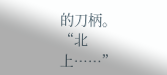的刀柄。
“北上……”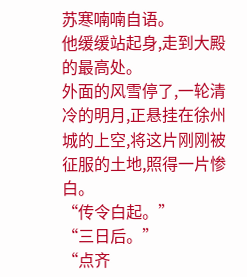苏寒喃喃自语。
他缓缓站起身,走到大殿的最高处。
外面的风雪停了,一轮清冷的明月,正悬挂在徐州城的上空,将这片刚刚被征服的土地,照得一片惨白。
“传令白起。”
“三日后。”
“点齐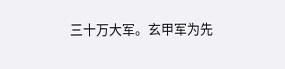三十万大军。玄甲军为先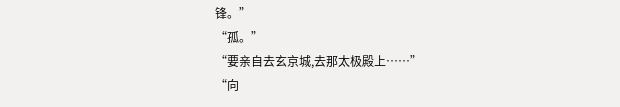锋。”
“孤。”
“要亲自去玄京城,去那太极殿上……”
“向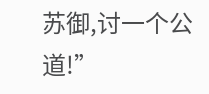苏御,讨一个公道!”